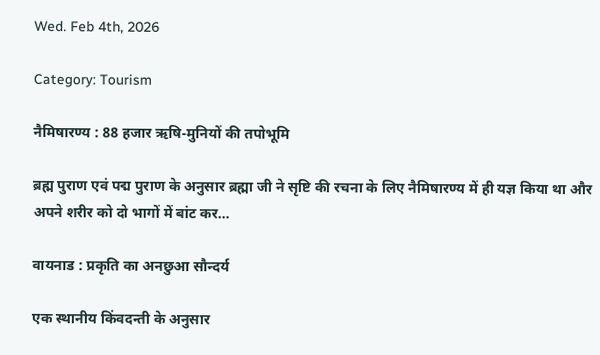Wed. Feb 4th, 2026

Category: Tourism

नैमिषारण्य : 88 हजार ऋषि-मुनियों की तपोभूमि

ब्रह्म पुराण एवं पद्म पुराण के अनुसार ब्रह्मा जी ने सृष्टि की रचना के लिए नैमिषारण्य में ही यज्ञ किया था और अपने शरीर को दो भागों में बांट कर…

वायनाड : प्रकृति का अनछुआ सौन्दर्य

एक स्थानीय किंवदन्ती के अनुसार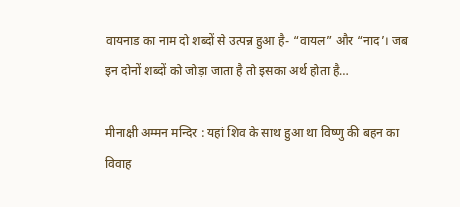वायनाड का नाम दो शब्दों से उत्पन्न हुआ है- “वायल” और “नाद’। जब इन दोनों शब्दों को जोड़ा जाता है तो इसका अर्थ होता है…

मीनाक्षी अम्मन मन्दिर : यहां शिव के साथ हुआ था विष्णु की बहन का विवाह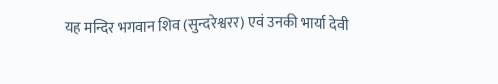यह मन्दिर भगवान शिव (सुन्दरेश्वरर) एवं उनकी भार्या देवी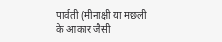पार्वती (मीनाक्षी या मछली के आकार जैसी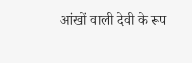आंखों वाली देवी के रूप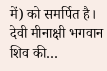में) को समर्पित है। देवी मीनाक्षी भगवान शिव की…